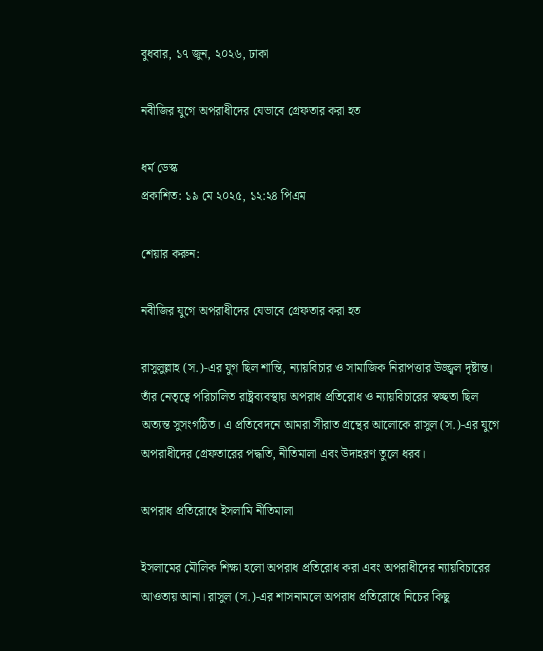বুধবার, ১৭ জুন, ২০২৬, ঢাকা

নবীজির যুগে অপরাধীদের যেভাবে গ্রেফতার করা হত

ধর্ম ডেস্ক
প্রকাশিত: ১৯ মে ২০২৫, ১২:২৪ পিএম

শেয়ার করুন:

নবীজির যুগে অপরাধীদের যেভাবে গ্রেফতার করা হত

রাসুলুল্লাহ (স.)-এর যুগ ছিল শান্তি, ন্যায়বিচার ও সামাজিক নিরাপত্তার উজ্জ্বল দৃষ্টান্ত। তাঁর নেতৃত্বে পরিচালিত রাষ্ট্রব্যবস্থায় অপরাধ প্রতিরোধ ও ন্যায়বিচারের স্বচ্ছতা ছিল অত্যন্ত সুসংগঠিত। এ প্রতিবেদনে আমরা সীরাত গ্রন্থের আলোকে রাসুল (স.)-এর যুগে অপরাধীদের গ্রেফতারের পদ্ধতি, নীতিমালা এবং উদাহরণ তুলে ধরব।

অপরাধ প্রতিরোধে ইসলামি নীতিমালা

ইসলামের মৌলিক শিক্ষা হলো অপরাধ প্রতিরোধ করা এবং অপরাধীদের ন্যায়বিচারের আওতায় আনা। রাসুল (স.)-এর শাসনামলে অপরাধ প্রতিরোধে নিচের কিছু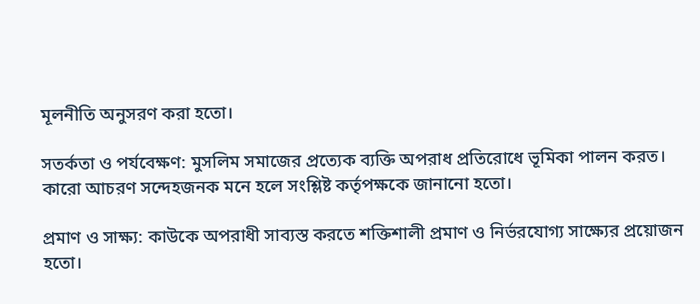মূলনীতি অনুসরণ করা হতো।

সতর্কতা ও পর্যবেক্ষণ: মুসলিম সমাজের প্রত্যেক ব্যক্তি অপরাধ প্রতিরোধে ভূমিকা পালন করত। কারো আচরণ সন্দেহজনক মনে হলে সংশ্লিষ্ট কর্তৃপক্ষকে জানানো হতো।

প্রমাণ ও সাক্ষ্য: কাউকে অপরাধী সাব্যস্ত করতে শক্তিশালী প্রমাণ ও নির্ভরযোগ্য সাক্ষ্যের প্রয়োজন হতো।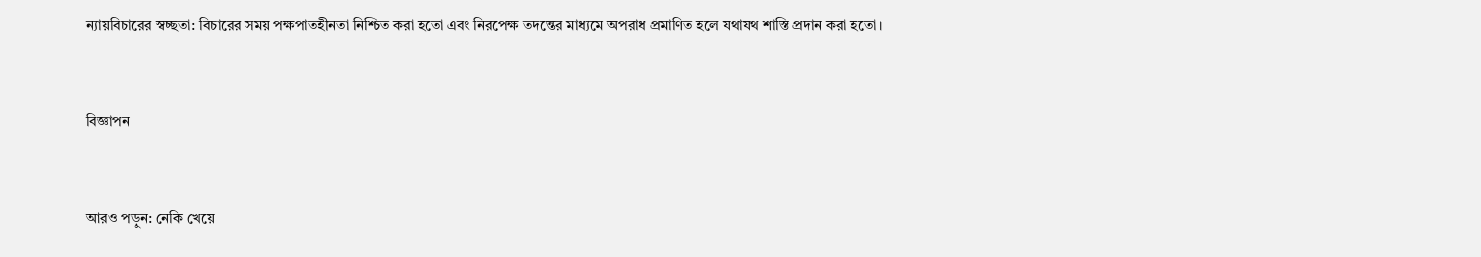ন্যায়বিচারের স্বচ্ছতা: বিচারের সময় পক্ষপাতহীনতা নিশ্চিত করা হতো এবং নিরপেক্ষ তদন্তের মাধ্যমে অপরাধ প্রমাণিত হলে যথাযথ শাস্তি প্রদান করা হতো।


বিজ্ঞাপন


আরও পড়ুন: নেকি খেয়ে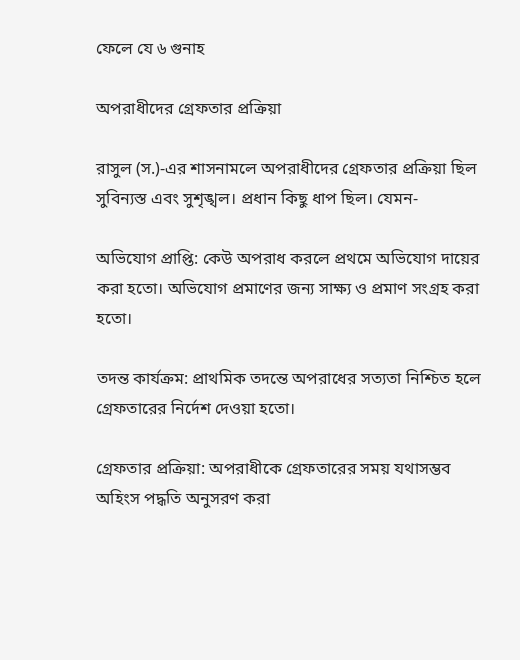ফেলে যে ৬ গুনাহ

অপরাধীদের গ্রেফতার প্রক্রিয়া

রাসুল (স.)-এর শাসনামলে অপরাধীদের গ্রেফতার প্রক্রিয়া ছিল সুবিন্যস্ত এবং সুশৃঙ্খল। প্রধান কিছু ধাপ ছিল। যেমন-

অভিযোগ প্রাপ্তি: কেউ অপরাধ করলে প্রথমে অভিযোগ দায়ের করা হতো। অভিযোগ প্রমাণের জন্য সাক্ষ্য ও প্রমাণ সংগ্রহ করা হতো।

তদন্ত কার্যক্রম: প্রাথমিক তদন্তে অপরাধের সত্যতা নিশ্চিত হলে গ্রেফতারের নির্দেশ দেওয়া হতো।

গ্রেফতার প্রক্রিয়া: অপরাধীকে গ্রেফতারের সময় যথাসম্ভব অহিংস পদ্ধতি অনুসরণ করা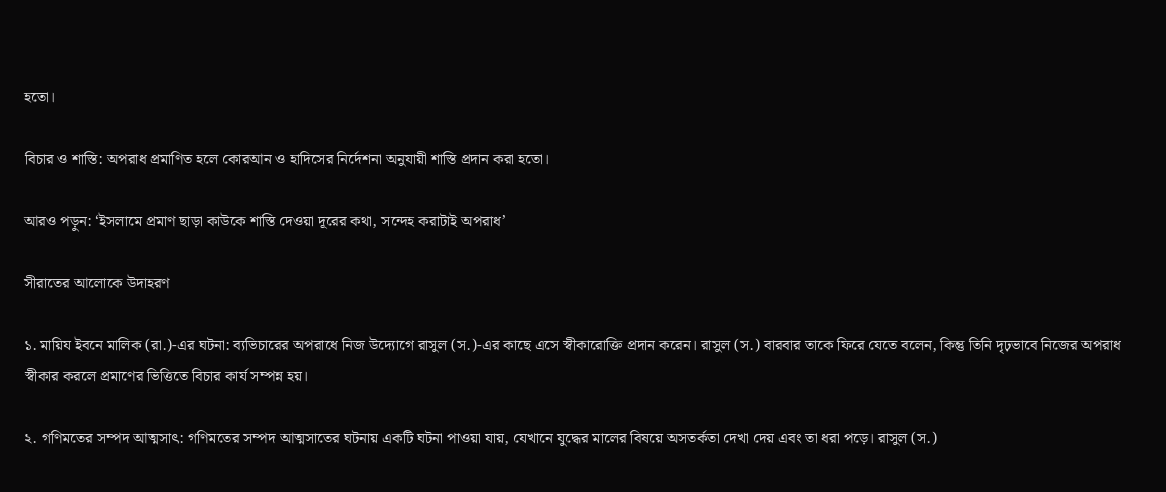হতো।

বিচার ও শাস্তি: অপরাধ প্রমাণিত হলে কোরআন ও হাদিসের নির্দেশনা অনুযায়ী শাস্তি প্রদান করা হতো।

আরও পড়ুন: ‘ইসলামে প্রমাণ ছাড়া কাউকে শাস্তি দেওয়া দূরের কথা, সন্দেহ করাটাই অপরাধ’

সীরাতের আলোকে উদাহরণ

১. মায়িয ইবনে মালিক (রা.)-এর ঘটনা: ব্যভিচারের অপরাধে নিজ উদ্যোগে রাসুল (স.)-এর কাছে এসে স্বীকারোক্তি প্রদান করেন। রাসুল (স.) বারবার তাকে ফিরে যেতে বলেন, কিন্তু তিনি দৃঢ়ভাবে নিজের অপরাধ স্বীকার করলে প্রমাণের ভিত্তিতে বিচার কার্য সম্পন্ন হয়।

২. গণিমতের সম্পদ আত্মসাৎ: গণিমতের সম্পদ আত্মসাতের ঘটনায় একটি ঘটনা পাওয়া যায়, যেখানে যুদ্ধের মালের বিষয়ে অসতর্কতা দেখা দেয় এবং তা ধরা পড়ে। রাসুল (স.)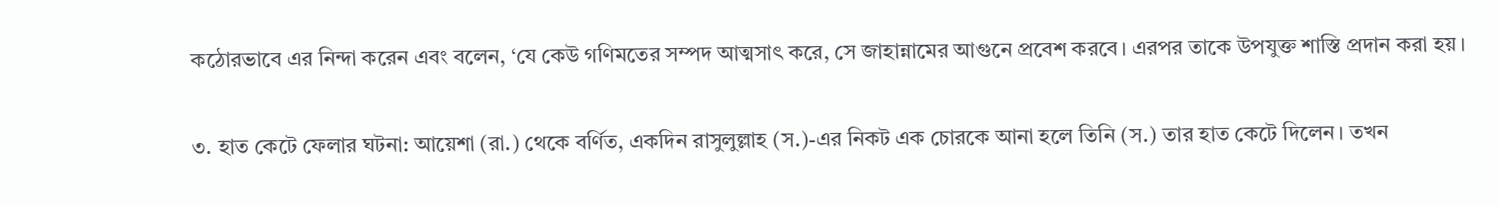কঠোরভাবে এর নিন্দা করেন এবং বলেন, ‘যে কেউ গণিমতের সম্পদ আত্মসাৎ করে, সে জাহান্নামের আগুনে প্রবেশ করবে। এরপর তাকে উপযুক্ত শাস্তি প্রদান করা হয়।

৩. হাত কেটে ফেলার ঘটনা: আয়েশা (রা.) থেকে বর্ণিত, একদিন রাসুলুল্লাহ (স.)-এর নিকট এক চোরকে আনা হলে তিনি (স.) তার হাত কেটে দিলেন। তখন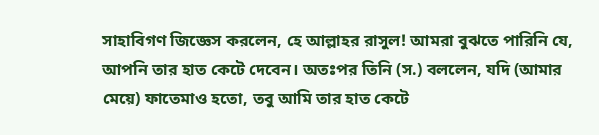সাহাবিগণ জিজ্ঞেস করলেন, হে আল্লাহর রাসুল! আমরা বুঝতে পারিনি যে, আপনি তার হাত কেটে দেবেন। অতঃপর তিনি (স.) বললেন, যদি (আমার মেয়ে) ফাতেমাও হতো, তবু আমি তার হাত কেটে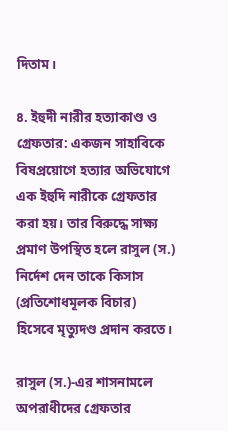দিতাম।

৪. ইহুদী নারীর হত্যাকাণ্ড ও গ্রেফতার: একজন সাহাবিকে বিষপ্রয়োগে হত্যার অভিযোগে এক ইহুদি নারীকে গ্রেফতার করা হয়। তার বিরুদ্ধে সাক্ষ্য প্রমাণ উপস্থিত হলে রাসুল (স.) নির্দেশ দেন তাকে কিসাস (প্রতিশোধমূলক বিচার) হিসেবে মৃত্যুদণ্ড প্রদান করতে।

রাসুল (স.)-এর শাসনামলে অপরাধীদের গ্রেফতার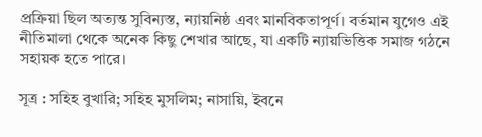প্রক্রিয়া ছিল অত্যন্ত সুবিন্যস্ত, ন্যায়নিষ্ঠ এবং মানবিকতাপূর্ণ। বর্তমান যুগেও এই নীতিমালা থেকে অনেক কিছু শেখার আছে, যা একটি ন্যায়ভিত্তিক সমাজ গঠনে সহায়ক হতে পারে।

সূত্র : সহিহ বুখারি; সহিহ মুসলিম; নাসায়ি, ইবনে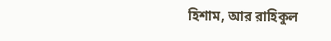হিশাম, আর রাহিকুল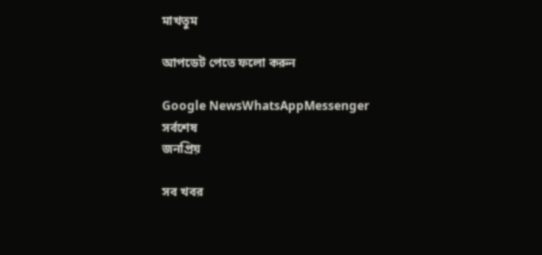মাখতুম

আপডেট পেতে ফলো করুন

Google NewsWhatsAppMessenger
সর্বশেষ
জনপ্রিয়

সব খবর